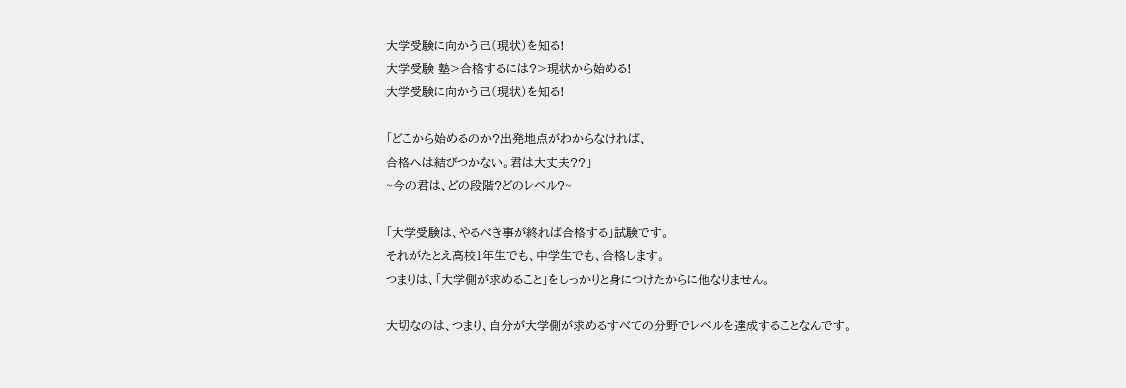大学受験に向かう己(現状)を知る!
大学受験 塾>合格するには?>現状から始める!
大学受験に向かう己(現状)を知る!

「どこから始めるのか?出発地点がわからなければ、
合格へは結びつかない。君は大丈夫??」
~今の君は、どの段階?どのレベル?~

「大学受験は、やるべき事が終れば合格する」試験です。
それがたとえ高校1年生でも、中学生でも、合格します。
つまりは、「大学側が求めること」をしっかりと身につけたからに他なりません。

大切なのは、つまり、自分が大学側が求めるすべての分野でレベルを達成することなんです。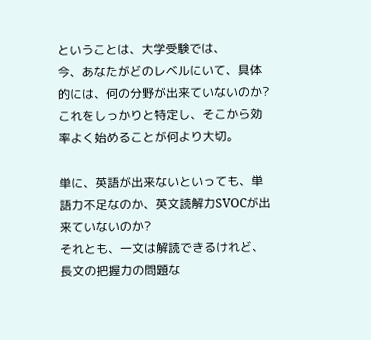ということは、大学受験では、
今、あなたがどのレベルにいて、具体的には、何の分野が出来ていないのか?
これをしっかりと特定し、そこから効率よく始めることが何より大切。

単に、英語が出来ないといっても、単語力不足なのか、英文読解力SVOCが出来ていないのか?
それとも、一文は解読できるけれど、長文の把握力の問題な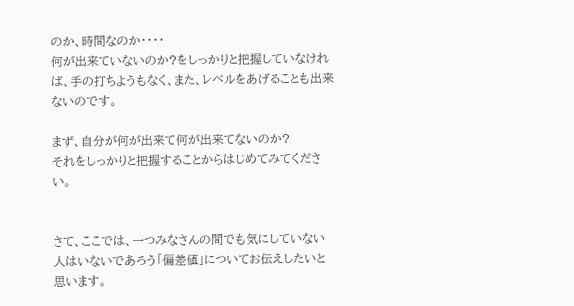のか、時間なのか・・・・
何が出来ていないのか?をしっかりと把握していなければ、手の打ちようもなく、また、レベルをあげることも出来ないのです。

まず、自分が何が出来て何が出来てないのか?
それをしっかりと把握することからはじめてみてください。


さて、ここでは、一つみなさんの間でも気にしていない人はいないであろう「偏差値」についてお伝えしたいと思います。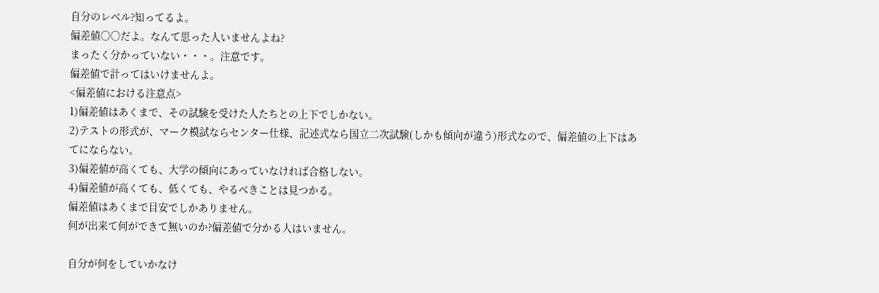自分のレベル?知ってるよ。
偏差値○○だよ。なんて思った人いませんよね?
まったく分かっていない・・・。注意です。
偏差値で計ってはいけませんよ。
<偏差値における注意点>
1)偏差値はあくまで、その試験を受けた人たちとの上下でしかない。
2)テストの形式が、マーク模試ならセンター仕様、記述式なら国立二次試験(しかも傾向が違う)形式なので、偏差値の上下はあてにならない。
3)偏差値が高くても、大学の傾向にあっていなければ合格しない。
4)偏差値が高くても、低くても、やるべきことは見つかる。
偏差値はあくまで目安でしかありません。
何が出来て何ができて無いのか?偏差値で分かる人はいません。

自分が何をしていかなけ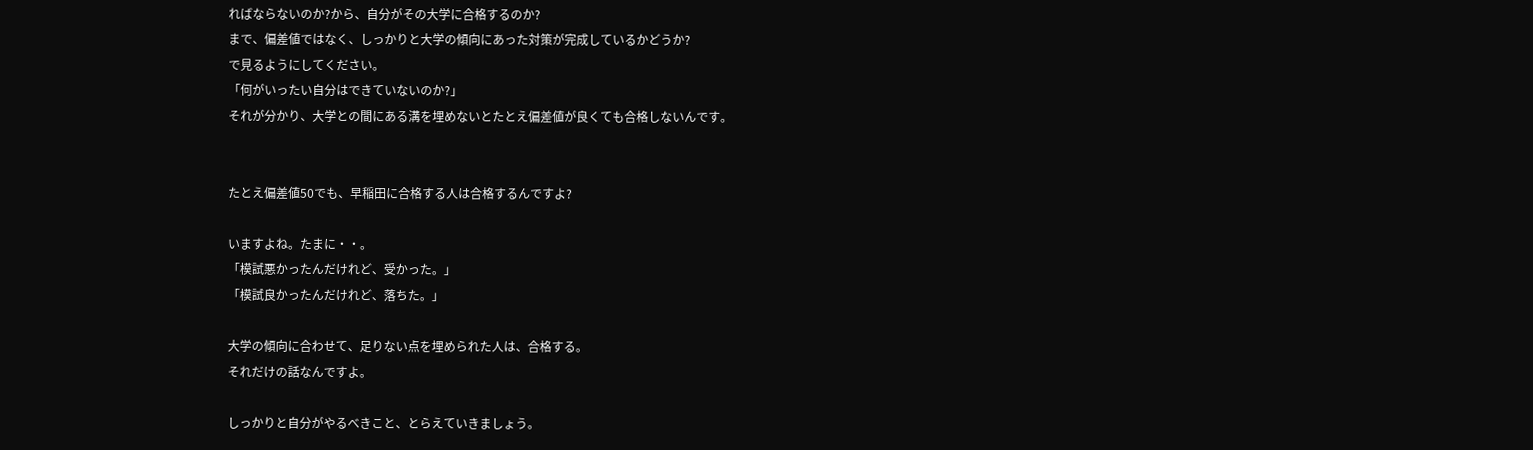ればならないのか?から、自分がその大学に合格するのか?
まで、偏差値ではなく、しっかりと大学の傾向にあった対策が完成しているかどうか?
で見るようにしてください。
「何がいったい自分はできていないのか?」
それが分かり、大学との間にある溝を埋めないとたとえ偏差値が良くても合格しないんです。


たとえ偏差値50でも、早稲田に合格する人は合格するんですよ?

いますよね。たまに・・。
「模試悪かったんだけれど、受かった。」
「模試良かったんだけれど、落ちた。」

大学の傾向に合わせて、足りない点を埋められた人は、合格する。
それだけの話なんですよ。

しっかりと自分がやるべきこと、とらえていきましょう。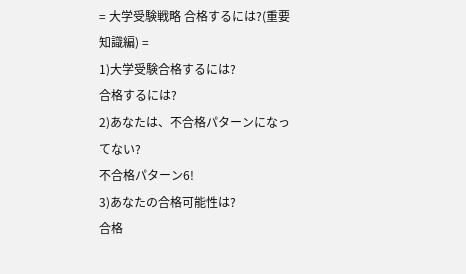= 大学受験戦略 合格するには?(重要知識編) =
1)大学受験合格するには?
合格するには?
2)あなたは、不合格パターンになってない?
不合格パターン6!
3)あなたの合格可能性は?
合格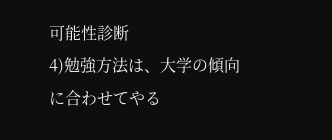可能性診断
4)勉強方法は、大学の傾向に合わせてやる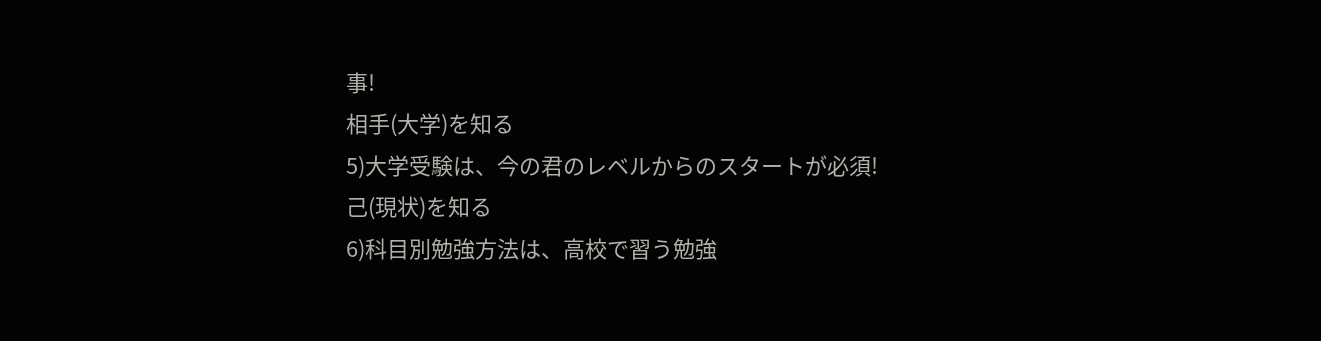事!
相手(大学)を知る
5)大学受験は、今の君のレベルからのスタートが必須!
己(現状)を知る
6)科目別勉強方法は、高校で習う勉強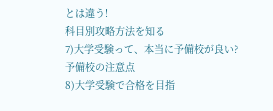とは違う!
科目別攻略方法を知る
7)大学受験って、本当に予備校が良い?
予備校の注意点
8)大学受験で合格を目指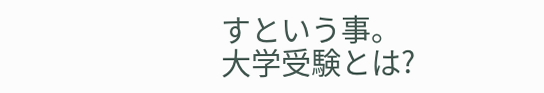すという事。
大学受験とは?